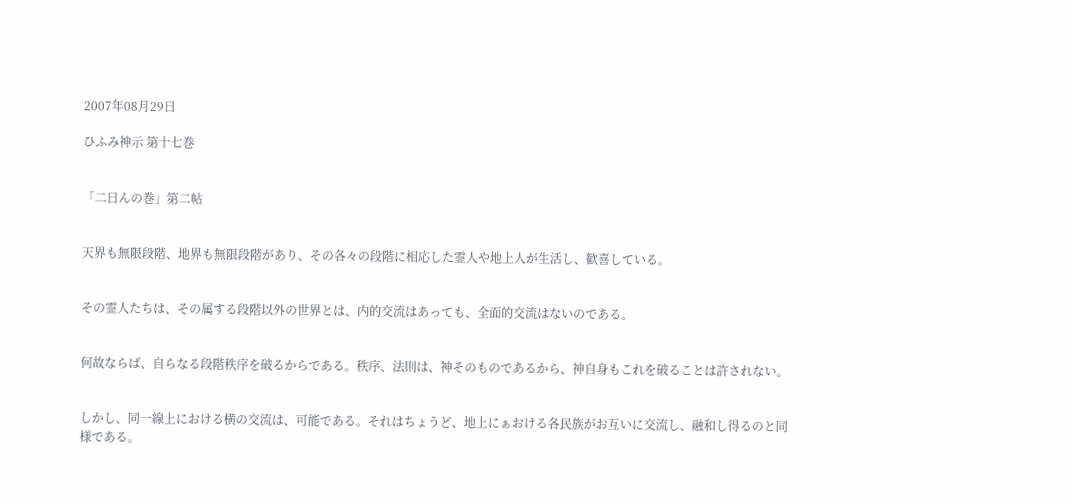2007年08月29日

ひふみ神示 第十七巻


「二日んの巻」第二帖


天界も無限段階、地界も無限段階があり、その各々の段階に相応した霊人や地上人が生活し、歓喜している。


その霊人たちは、その属する段階以外の世界とは、内的交流はあっても、全面的交流はないのである。


何故ならば、自らなる段階秩序を破るからである。秩序、法則は、神そのものであるから、神自身もこれを破ることは許されない。


しかし、同一線上における横の交流は、可能である。それはちょうど、地上にぁおける各民族がお互いに交流し、融和し得るのと同様である。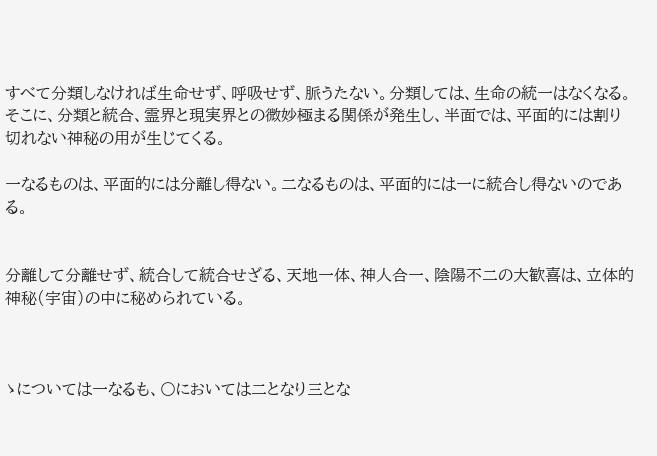すべて分類しなければ生命せず、呼吸せず、脈うたない。分類しては、生命の統一はなくなる。そこに、分類と統合、霊界と現実界との微妙極まる関係が発生し、半面では、平面的には割り切れない神秘の用が生じてくる。

一なるものは、平面的には分離し得ない。二なるものは、平面的には一に統合し得ないのである。


分離して分離せず、統合して統合せざる、天地一体、神人合一、陰陽不二の大歓喜は、立体的神秘(宇宙)の中に秘められている。



ゝについては一なるも、〇においては二となり三とな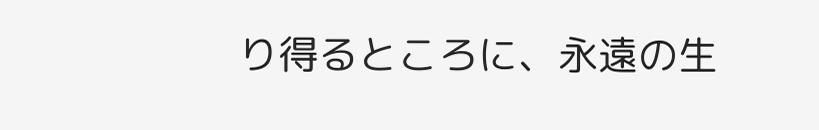り得るところに、永遠の生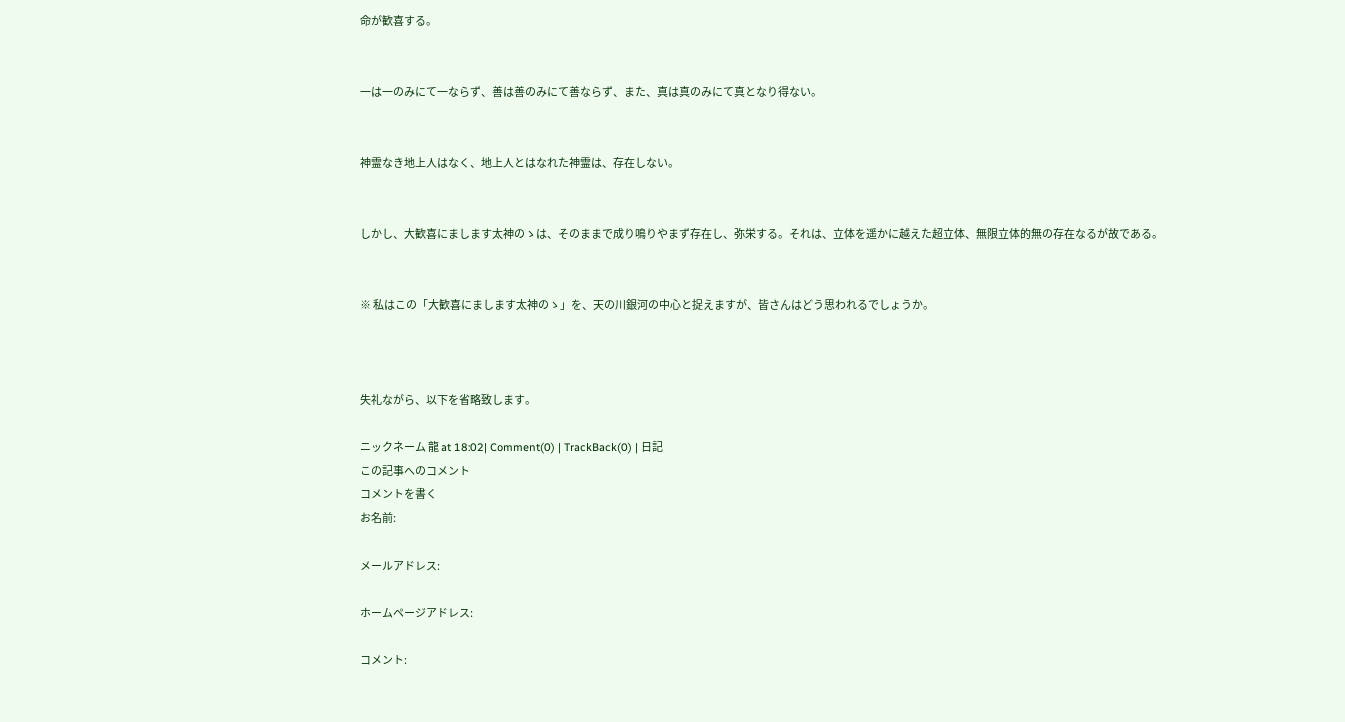命が歓喜する。


一は一のみにて一ならず、善は善のみにて善ならず、また、真は真のみにて真となり得ない。


神霊なき地上人はなく、地上人とはなれた神霊は、存在しない。


しかし、大歓喜にまします太神のゝは、そのままで成り鳴りやまず存在し、弥栄する。それは、立体を遥かに越えた超立体、無限立体的無の存在なるが故である。


※ 私はこの「大歓喜にまします太神のゝ」を、天の川銀河の中心と捉えますが、皆さんはどう思われるでしょうか。



失礼ながら、以下を省略致します。

ニックネーム 龍 at 18:02| Comment(0) | TrackBack(0) | 日記
この記事へのコメント
コメントを書く
お名前:

メールアドレス:

ホームページアドレス:

コメント: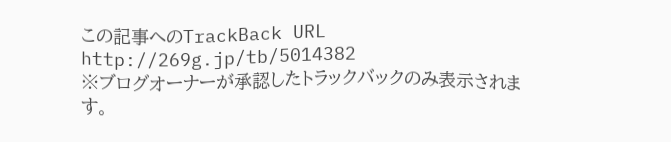この記事へのTrackBack URL
http://269g.jp/tb/5014382
※ブログオーナーが承認したトラックバックのみ表示されます。